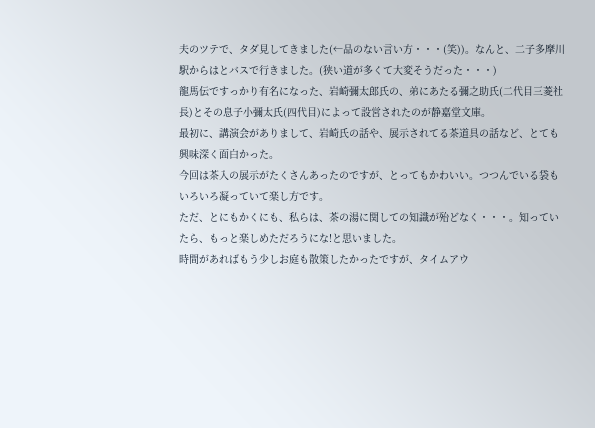夫のツテで、タダ見してきました(←品のない言い方・・・(笑))。なんと、二子多摩川駅からはとバスで行きました。(狭い道が多くて大変そうだった・・・)
龍馬伝ですっかり有名になった、岩崎彌太郎氏の、弟にあたる彌之助氏(二代目三菱社長)とその息子小彌太氏(四代目)によって設営されたのが静嘉堂文庫。
最初に、講演会がありまして、岩崎氏の話や、展示されてる茶道具の話など、とても興味深く面白かった。
今回は茶入の展示がたくさんあったのですが、とってもかわいい。つつんでいる袋もいろいろ凝っていて楽し方です。
ただ、とにもかくにも、私らは、茶の湯に関しての知識が殆どなく・・・。知っていたら、もっと楽しめただろうにな!と思いました。
時間があればもう少しお庭も散策したかったですが、タイムアウ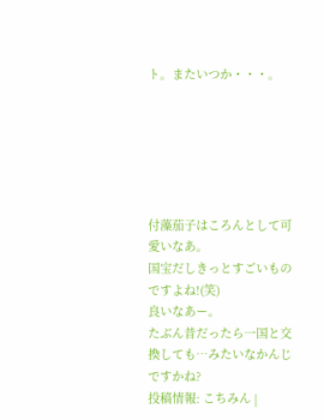ト。またいつか・・・。






付藻茄子はころんとして可愛いなあ。
国宝だしきっとすごいものですよね!(笑)
良いなあー。
たぶん昔だったら一国と交換しても…みたいなかんじですかね?
投稿情報: こちみん |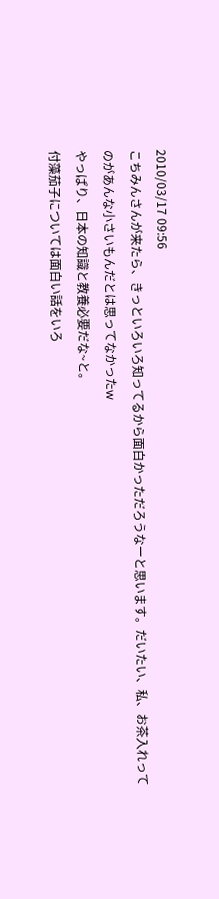2010/03/17 09:56
こちみんさんが来たら、きっといろいろ知ってるから面白かっただろうなーと思います。だいたい、私、お茶入れってのがあんな小さいもんだとは思ってなかったw
やっぱり、日本の知識と教養必要だな~と。
付藻茄子については面白い話をいろ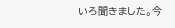いろ聞きました。今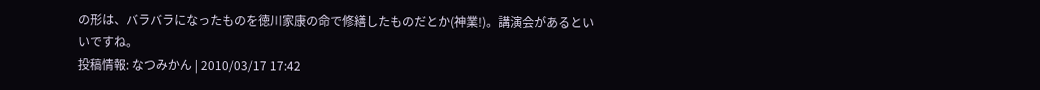の形は、バラバラになったものを徳川家康の命で修繕したものだとか(神業!)。講演会があるといいですね。
投稿情報: なつみかん | 2010/03/17 17:42